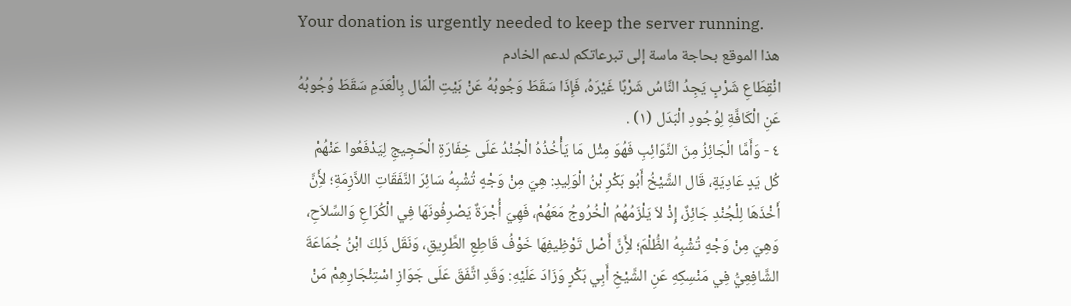Your donation is urgently needed to keep the server running.
هذا الموقع بحاجة ماسة إلى تبرعاتكم لدعم الخادم
انْقِطَاعِ شَرْبٍ يَجِدُ النَّاسُ شَرْبًا غَيْرَهُ، فَإِذَا سَقَطَ وَجُوبُهُ عَنْ بَيْتِ الْمَال بِالْعَدَمِ سَقَطَ وُجُوبُهُ عَنِ الْكَافَّةِ لِوُجُودِ الْبَدَل (١) .
٤ - وَأَمَّا الْجَائِزُ مِنَ النَّوَائِبِ فَهُوَ مِثْل مَا يَأْخُذُهُ الْجُنْدُ عَلَى خِفَارَةِ الْحَجِيجِ لِيَدْفَعُوا عَنْهُمْ كُل يَدٍ عَادِيَةٍ، قَال الشَّيْخُ أَبُو بَكْرِ بْنُ الْوَلِيدِ: هِيَ مِنْ وَجْهٍ تُشْبِهُ سَائِرَ النَّفَقَاتِ اللاَّزِمَةِ؛ لأَِنَّ أَخْذَهَا لِلْجُنْدِ جَائِزٌ، إِذْ لاَ يَلْزَمُهُمُ الْخُرُوجُ مَعَهُمْ، فَهِيَ أُجْرَةٌ يَصْرِفُونَهَا فِي الْكُرَاعِ وَالسِّلاَحِ، وَهِيَ مِنْ وَجْهٍ تُشْبِهُ الظُّلْمَ؛ لأَِنَّ أَصْل تَوْظِيفِهَا خَوْفُ قَاطِعِ الطَّرِيقِ، وَنَقَل ذَلِكَ ابْنُ جُمَاعَةَ الشَّافِعِيُّ فِي مَنْسِكِهِ عَنِ الشَّيْخِ أَبِي بَكْرٍ وَزَادَ عَلَيْهِ: وَقَدِ اتَّفَقَ عَلَى جَوَازِ اسْتِئْجَارِهِمْ مَنْ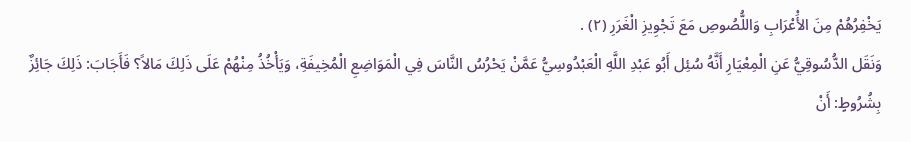يَخْفِرُهُمْ مِنَ الأَْعْرَابِ وَاللُّصُوصِ مَعَ تَجْوِيزِ الْغَرَرِ (٢) .
وَنَقَل الدُّسُوقِيُّ عَنِ الْمِعْيَارِ أَنَّهُ سُئِل أَبُو عَبْدِ اللَّهِ الْعَبْدُوسِيُّ عَمَّنْ يَحْرُسُ النَّاسَ فِي الْمَوَاضِعِ الْمُخِيفَةِ، وَيَأْخُذُ مِنْهُمْ عَلَى ذَلِكَ مَالاً؟ فَأَجَابَ: ذَلِكَ جَائِزٌ بِشُرُوطٍ: أَنْ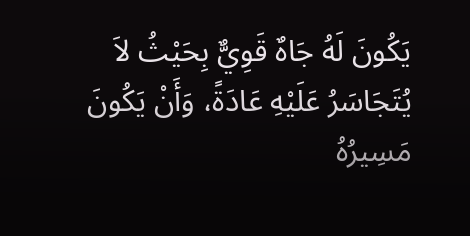يَكُونَ لَهُ جَاهٌ قَوِيٌّ بِحَيْثُ لاَ يُتَجَاسَرُ عَلَيْهِ عَادَةً، وَأَنْ يَكُونَ مَسِيرُهُ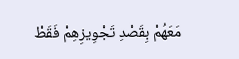مَعَهُمْ بِقَصْدِ تَجْوِيزِهِمْ فَقَطْ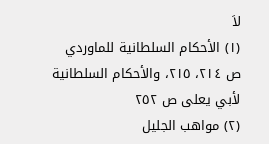لاَ
(١) الأحكام السلطانية للماوردي ص ٢١٤، ٢١٥، والأحكام السلطانية لأبي يعلى ص ٢٥٢
(٢) مواهب الجليل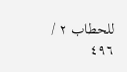للحطاب ٢ / ٤٩٦